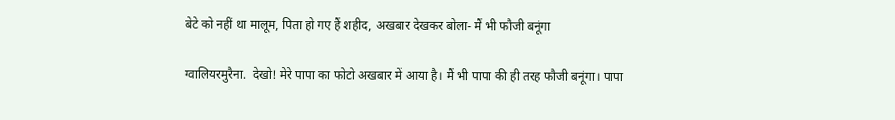बेटे को नहीं था मालूम, पिता हो गए हैं शहीद, अखबार देखकर बोला- मैं भी फौजी बनूंगा

ग्वालियरमुरैना.  देखो! मेरे पापा का फोटो अखबार में आया है। मैं भी पापा की ही तरह फौजी बनूंगा। पापा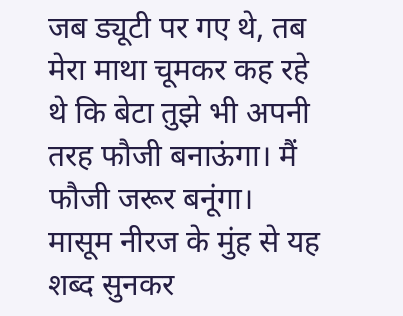जब ड्यूटी पर गए थे, तब मेरा माथा चूमकर कह रहे थे कि बेटा तुझे भी अपनी तरह फौजी बनाऊंगा। मैं फौजी जरूर बनूंगा। मासूम नीरज के मुंह से यह शब्द सुनकर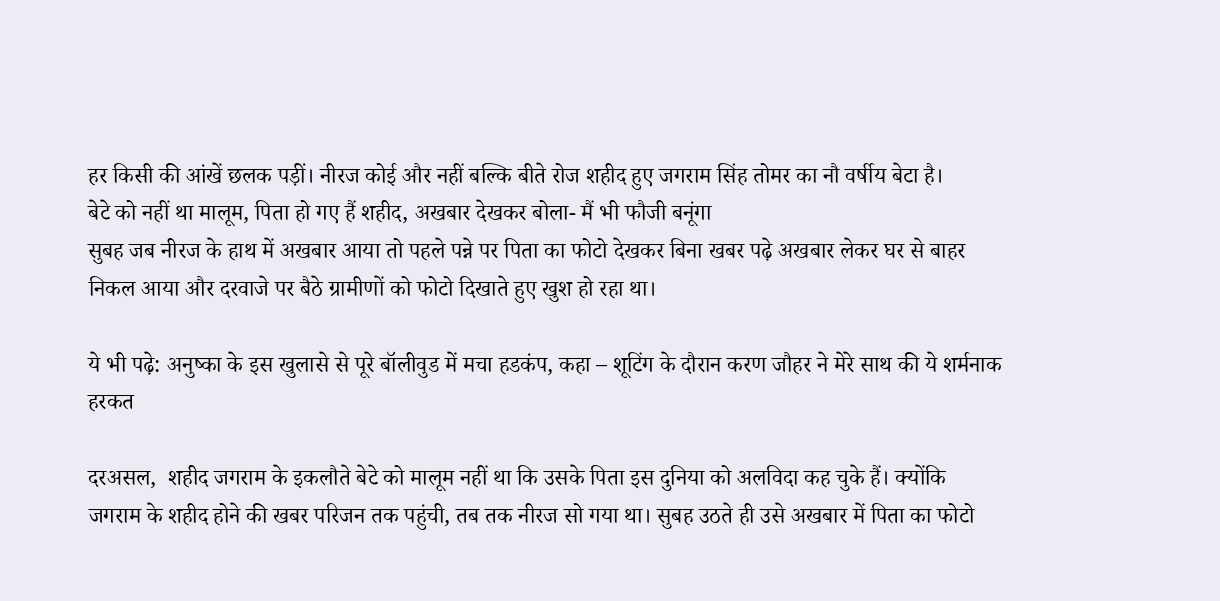हर किसी की आंखें छलक पड़ीं। नीरज कोई और नहीं बल्कि बीते रोज शहीद हुए जगराम सिंह तोमर का नौ वर्षीय बेटा है।
बेटे को नहीं था मालूम, पिता हो गए हैं शहीद, अखबार देखकर बोला- मैं भी फौजी बनूंगा
सुबह जब नीरज के हाथ में अखबार आया तो पहले पन्ने पर पिता का फोटो देखकर बिना खबर पढ़े अखबार लेकर घर से बाहर निकल आया और दरवाजे पर बैठे ग्रामीणों को फोटो दिखाते हुए खुश हो रहा था।

ये भी पढ़े: अनुष्‍का के इस खुलासे से पूरे बॉलीवुड में मचा हडकंप, कहा – शूटिंग के दौरान करण जौहर ने मेरे साथ की ये शर्मनाक हरकत

दरअसल,  शहीद जगराम के इकलौते बेटे को मालूम नहीं था कि उसके पिता इस दुनिया को अलविदा कह चुके हैं। क्योंकि जगराम के शहीद होने की खबर परिजन तक पहुंची, तब तक नीरज सो गया था। सुबह उठते ही उसे अखबार में पिता का फोटो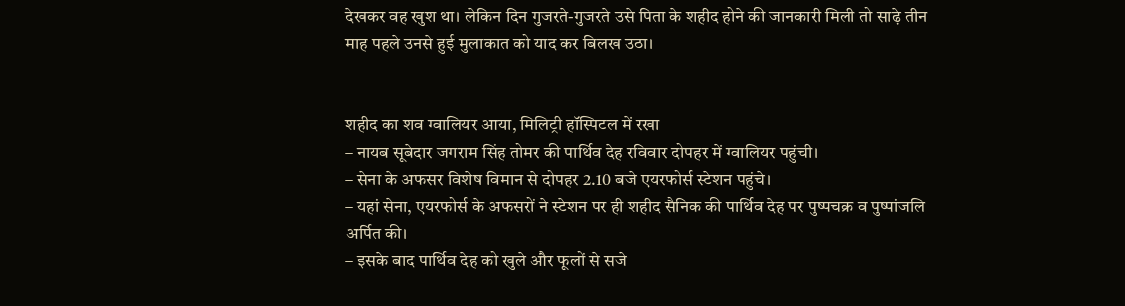देखकर वह खुश था। लेकिन दिन गुजरते-गुजरते उसे पिता के शहीद होने की जानकारी मिली तो साढ़े तीन माह पहले उनसे हुई मुलाकात को याद कर बिलख उठा।


शहीद का शव ग्वालियर आया, मिलिट्री हॉस्पिटल में रखा
– नायब सूबेदार जगराम सिंह तोमर की पार्थिव देह रविवार दोपहर में ग्वालियर पहुंची।
– सेना के अफसर विशेष विमान से दोपहर 2.10 बजे एयरफोर्स स्टेशन पहुंचे।
– यहां सेना, एयरफोर्स के अफसरों ने स्टेशन पर ही शहीद सैनिक की पार्थिव देह पर पुष्पचक्र व पुष्पांजलि अर्पित की।
– इसके बाद पार्थिव देह को खुले और फूलों से सजे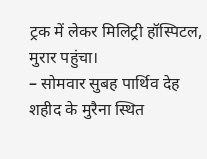ट्रक में लेकर मिलिट्री हॉस्पिटल, मुरार पहुंचा।
– सोमवार सुबह पार्थिव देह शहीद के मुरैना स्थित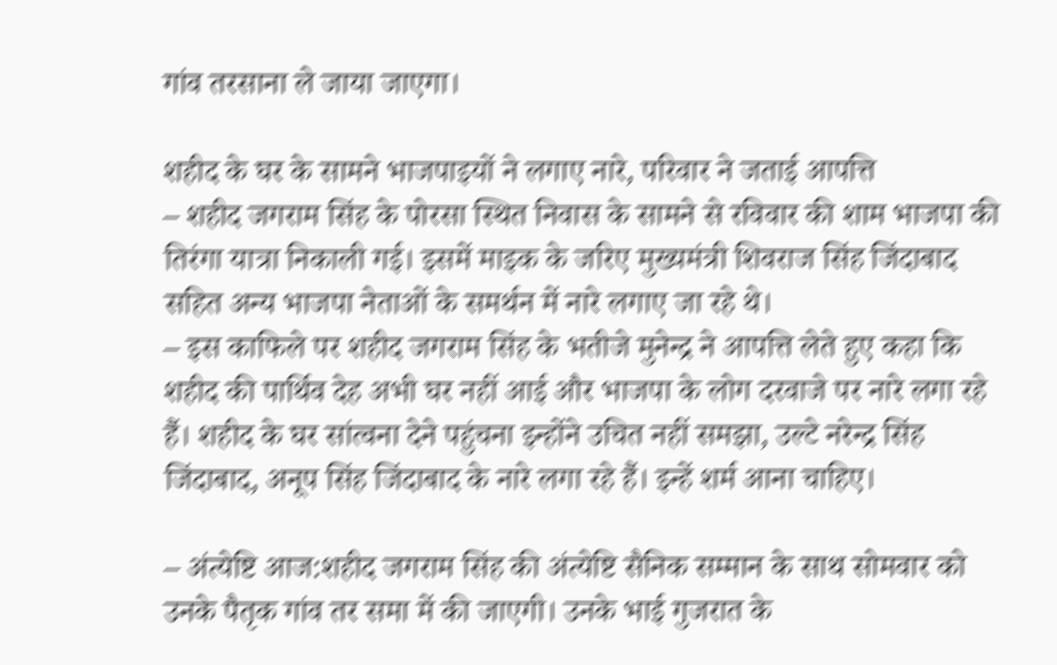गांव तरसाना ले जाया जाएगा।

शहीद के घर के सामने भाजपाइयों ने लगाए नारे, परिवार ने जताई आपत्ति
– शहीद जगराम सिंह के पोरसा स्थित निवास के सामने से रविवार की शाम भाजपा की तिरंगा यात्रा निकाली गई। इसमें माइक के जरिए मुख्यमंत्री शिवराज सिंह जिंदाबाद सहित अन्य भाजपा नेताओं के समर्थन में नारे लगाए जा रहे थे।
– इस काफिले पर शहीद जगराम सिंह के भतीजे मुनेन्द्र ने आपत्ति लेते हुए कहा कि शहीद की पार्थिव देह अभी घर नहीं आई और भाजपा के लोग दरवाजे पर नारे लगा रहे हैं। शहीद के घर सांत्वना देने पहुंचना इन्होंने उचित नहीं समझा, उल्टे नरेन्द्र सिंह जिंदाबाद, अनूप सिंह जिंदाबाद के नारे लगा रहे हैं। इन्हें शर्म आना चाहिए।

– अंत्येष्टि आज:शहीद जगराम सिंह की अंत्येष्टि सैनिक सम्मान के साथ सोमवार को उनके पैतृक गांव तर समा में की जाएगी। उनके भाई गुजरात के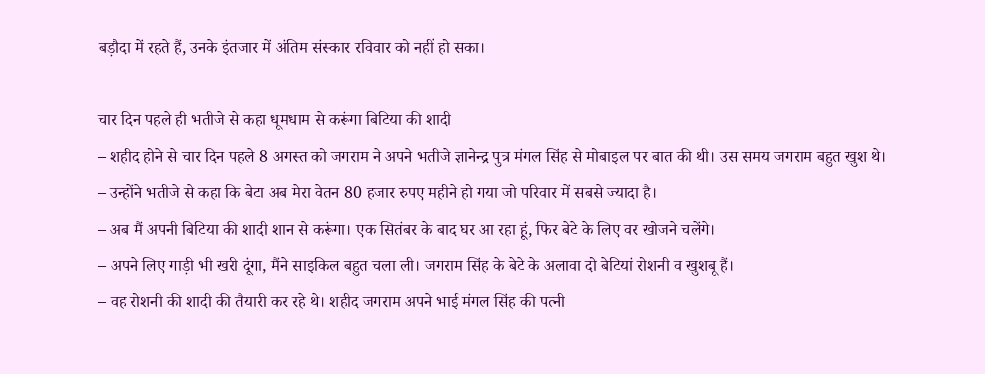बड़ौदा में रहते हैं, उनके इंतजार में अंतिम संस्कार रविवार को नहीं हो सका।

चार दिन पहले ही भतीजे से कहा धूमधाम से करूंगा बिटिया की शादी
– शहीद होने से चार दिन पहले 8 अगस्त को जगराम ने अपने भतीजे ज्ञानेन्द्र पुत्र मंगल सिंह से मोबाइल पर बात की थी। उस समय जगराम बहुत खुश थे।
– उन्होंने भतीजे से कहा कि बेटा अब मेरा वेतन 80 हजार रुपए महीने हो गया जो परिवार में सबसे ज्यादा है।
– अब मैं अपनी बिटिया की शादी शान से करूंगा। एक सितंबर के बाद घर आ रहा हूं, फिर बेटे के लिए वर खोजने चलेंगे।
– अपने लिए गाड़ी भी खरी दूंगा, मैंने साइकिल बहुत चला ली। जगराम सिंह के बेटे के अलावा दो बेटियां रोशनी व खुशबू हैं।
– वह रोशनी की शादी की तैयारी कर रहे थे। शहीद जगराम अपने भाई मंगल सिंह की पत्नी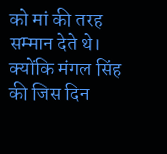को मां की तरह सम्मान देते थे। क्योंकि मंगल सिंह की जिस दिन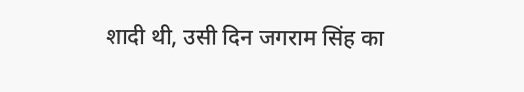शादी थी, उसी दिन जगराम सिंह का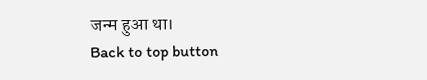जन्म हुआ था।
Back to top button